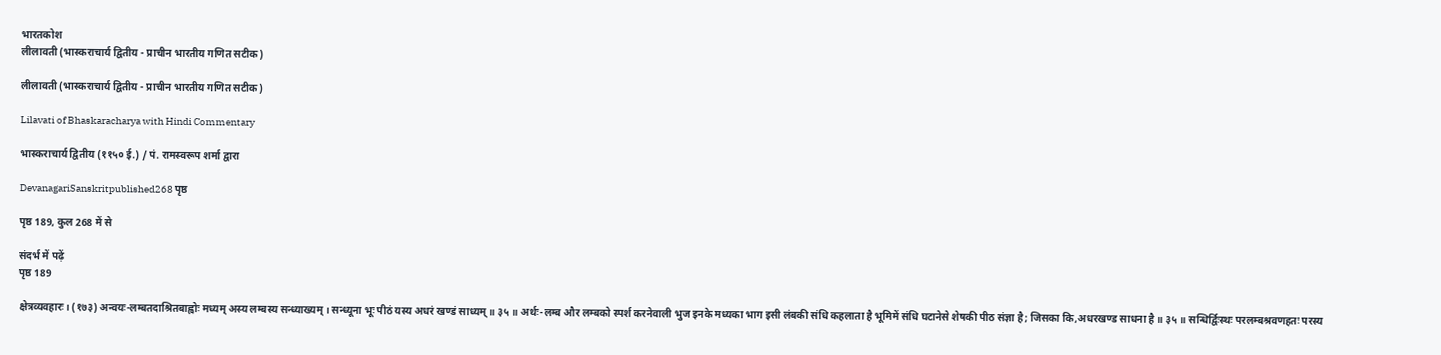भारतकोश
लीलावती (भास्कराचार्य द्वितीय - प्राचीन भारतीय गणित सटीक)

लीलावती (भास्कराचार्य द्वितीय - प्राचीन भारतीय गणित सटीक)

Lilavati of Bhaskaracharya with Hindi Commentary

भास्कराचार्य द्वितीय (११५० ई.) / पं. रामस्वरूप शर्मा द्वारा

DevanagariSanskritpublished268 पृष्ठ

पृष्ठ 189, कुल 268 में से

संदर्भ में पढ़ें
पृष्ठ 189

क्षेत्रव्यवहारः। (१७३) अन्वयः-लम्बतदाश्रितबाह्वोः मध्यम् अस्य लम्बस्य सन्ध्याख्यम् । सन्ध्यूना भूः पीठं यस्य अधरं खण्डं साध्यम् ॥ ३५ ॥ अर्थः-लम्ब और लम्बको स्पर्श करनेवाली भुज इनके मध्यका भाग इसी लंबकी संधि कहलाता है भूमिमें संधि घटानेसे शेषकी पीठ संज्ञा है; जिसका कि,अधरखण्ड साधना है ॥ ३५ ॥ सन्धिर्द्विःस्थः परलम्बश्रवणहतः परस्य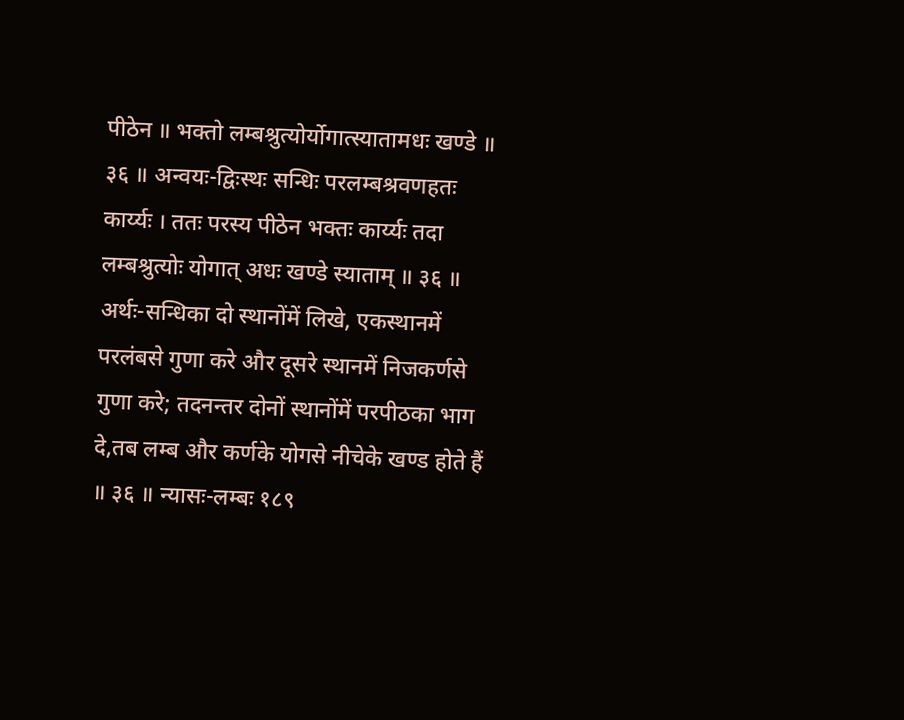पीठेन ॥ भक्तो लम्बश्रुत्योर्योगात्स्यातामधः खण्डे ॥ ३६ ॥ अन्वयः-द्विःस्थः सन्धिः परलम्बश्रवणहतः कार्य्यः । ततः परस्य पीठेन भक्तः कार्य्यः तदा लम्बश्रुत्योः योगात् अधः खण्डे स्याताम् ॥ ३६ ॥ अर्थः-सन्धिका दो स्थानोंमें लिखे, एकस्थानमें परलंबसे गुणा करे और दूसरे स्थानमें निजकर्णसे गुणा करे; तदनन्तर दोनों स्थानोंमें परपीठका भाग दे,तब लम्ब और कर्णके योगसे नीचेके खण्ड होते हैं ॥ ३६ ॥ न्यासः-लम्बः १८९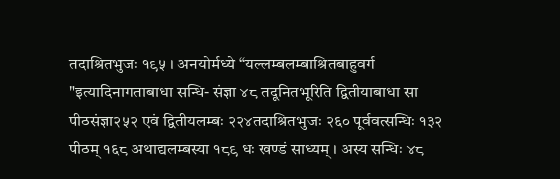तदाश्रितभुजः १९५ । अनयोर्मध्ये “यल्लम्बलम्बाश्रितबाहुवर्ग "इत्यादिनागताबाधा सन्धि- संज्ञा ४८ तदूनितभूरिति द्वितीयाबाधा सा पीठसंज्ञा२५२ एवं द्वितीयलम्बः २२४तदाश्रितभुजः २६० पूर्ववत्सन्धिः १३२ पीठम् १६८ अथाद्यलम्बस्या १८९ धः खण्डं साध्यम् । अस्य सन्धिः ४८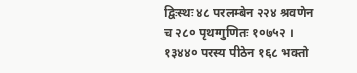द्विःस्थः ४८ परलम्बेन २२४ श्रवणेन च २८० पृथग्गुणितः १०७५२ । १३४४० परस्य पीठेन १६८ भक्तो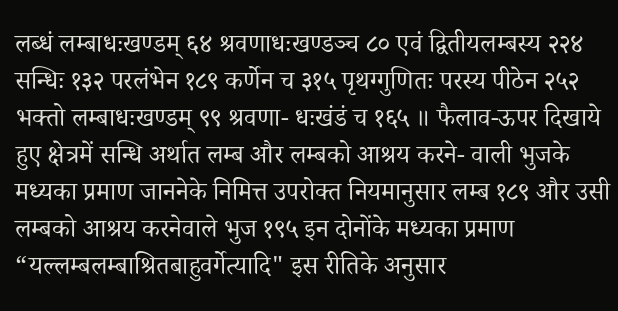लब्धं लम्बाधःखण्डम् ६४ श्रवणाधःखण्डञ्च ८० एवं द्वितीयलम्बस्य २२४ सन्धिः १३२ परलंभेन १८९ कर्णेन च ३१५ पृथग्गुणितः परस्य पीठेन २५२ भक्तो लम्बाधःखण्डम् ९९ श्रवणा- धःखंडं च १६५ ॥ फैलाव-ऊपर दिखाये हुए क्षेत्रमें सन्धि अर्थात लम्ब और लम्बको आश्रय करने- वाली भुजके मध्यका प्रमाण जाननेके निमित्त उपरोक्त नियमानुसार लम्ब १८९ और उसी लम्बको आश्रय करनेवाले भुज १९५ इन दोनोंके मध्यका प्रमाण “यल्लम्बलम्बाश्रितबाहुवर्गेत्यादि" इस रीतिके अनुसार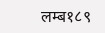लम्ब१८९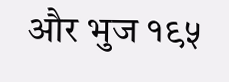और भुज १९५